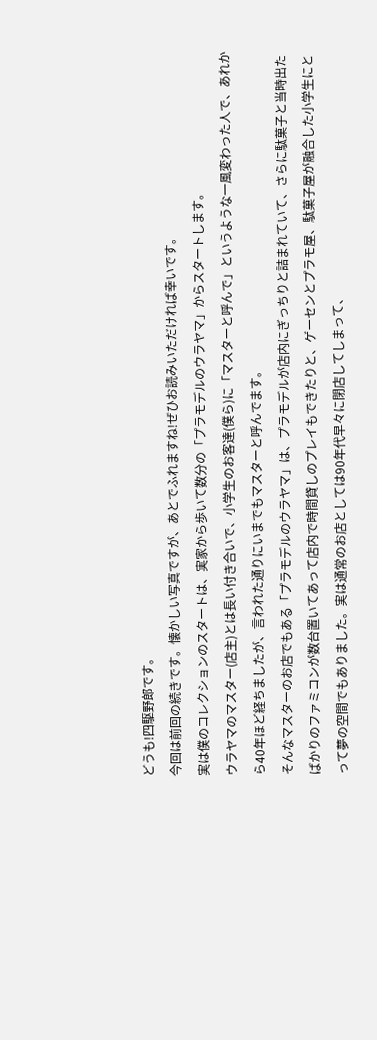どうも!四駆野郎です。
今回は前回の続きです。懐かしい写真ですが、あとでふれますね!ぜひお読みいただければ幸いです。
実は僕のコレクションのスタートは、実家から歩いて数分の「プラモデルのウラヤマ」からスタートします。
ウラヤマのマスター(店主)とは長い付き合いで、小学生のお客達(僕ら)に「マスターと呼んで」というような一風変わった人で、あれから40年ほど経ちましたが、言われた通りにいまでもマスターと呼んでます。
そんなマスターのお店でもある「プラモデルのウラヤマ」は、プラモデルが店内にぎっちりと詰まれていて、さらに駄菓子と当時出たばかりのファミコンが数台置いてあって店内で時間貸しのプレイもできたりと、ゲーセンとプラモ屋、駄菓子屋が融合した小学生にとって夢の空間でもありました。実は通常のお店としては90年代早々に閉店してしまって、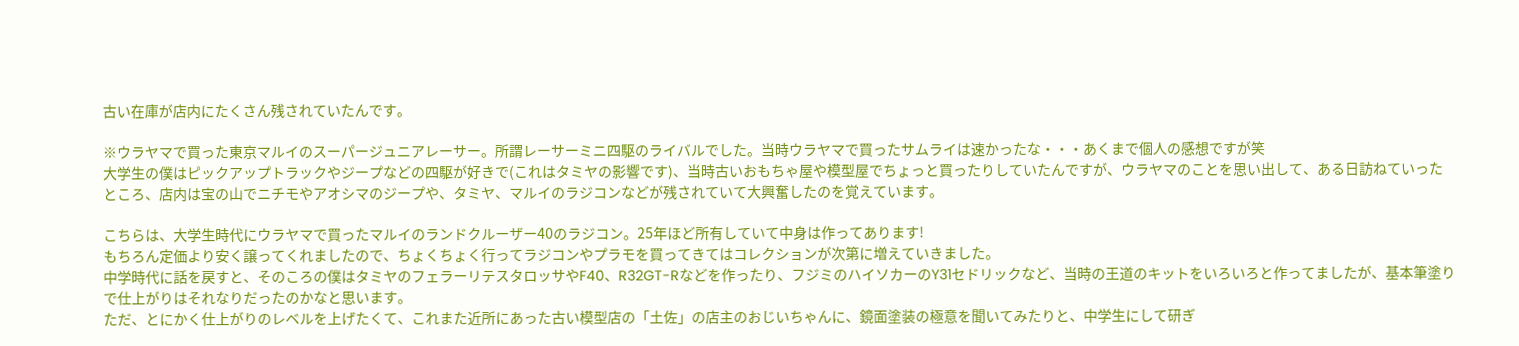古い在庫が店内にたくさん残されていたんです。

※ウラヤマで買った東京マルイのスーパージュニアレーサー。所謂レーサーミニ四駆のライバルでした。当時ウラヤマで買ったサムライは速かったな・・・あくまで個人の感想ですが笑
大学生の僕はピックアップトラックやジープなどの四駆が好きで(これはタミヤの影響です)、当時古いおもちゃ屋や模型屋でちょっと買ったりしていたんですが、ウラヤマのことを思い出して、ある日訪ねていったところ、店内は宝の山でニチモやアオシマのジープや、タミヤ、マルイのラジコンなどが残されていて大興奮したのを覚えています。

こちらは、大学生時代にウラヤマで買ったマルイのランドクルーザー40のラジコン。25年ほど所有していて中身は作ってあります!
もちろん定価より安く譲ってくれましたので、ちょくちょく行ってラジコンやプラモを買ってきてはコレクションが次第に増えていきました。
中学時代に話を戻すと、そのころの僕はタミヤのフェラーリテスタロッサやF40、R32GT-Rなどを作ったり、フジミのハイソカーのY31セドリックなど、当時の王道のキットをいろいろと作ってましたが、基本筆塗りで仕上がりはそれなりだったのかなと思います。
ただ、とにかく仕上がりのレベルを上げたくて、これまた近所にあった古い模型店の「土佐」の店主のおじいちゃんに、鏡面塗装の極意を聞いてみたりと、中学生にして研ぎ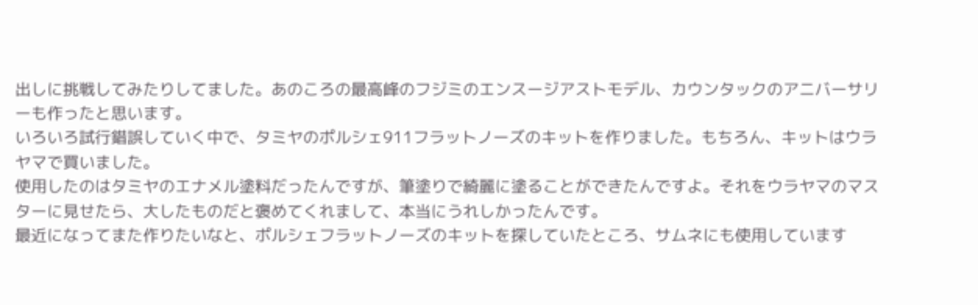出しに挑戦してみたりしてました。あのころの最高峰のフジミのエンスージアストモデル、カウンタックのアニバーサリーも作ったと思います。
いろいろ試行錯誤していく中で、タミヤのポルシェ911フラットノーズのキットを作りました。もちろん、キットはウラヤマで買いました。
使用したのはタミヤのエナメル塗料だったんですが、筆塗りで綺麗に塗ることができたんですよ。それをウラヤマのマスターに見せたら、大したものだと褒めてくれまして、本当にうれしかったんです。
最近になってまた作りたいなと、ポルシェフラットノーズのキットを探していたところ、サムネにも使用しています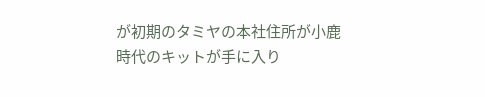が初期のタミヤの本社住所が小鹿時代のキットが手に入り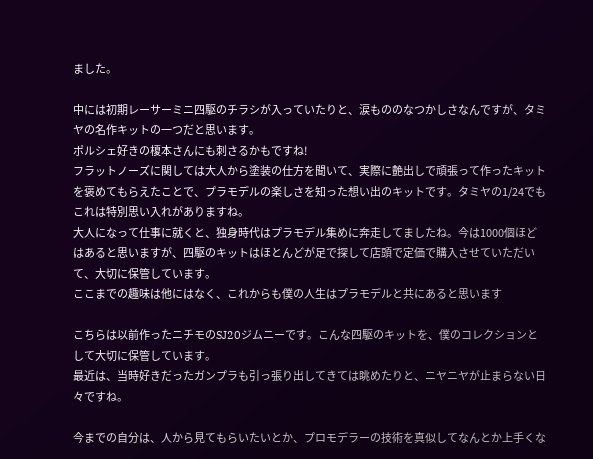ました。

中には初期レーサーミニ四駆のチラシが入っていたりと、涙もののなつかしさなんですが、タミヤの名作キットの一つだと思います。
ポルシェ好きの榎本さんにも刺さるかもですね!
フラットノーズに関しては大人から塗装の仕方を聞いて、実際に艶出しで頑張って作ったキットを褒めてもらえたことで、プラモデルの楽しさを知った想い出のキットです。タミヤの1/24でもこれは特別思い入れがありますね。
大人になって仕事に就くと、独身時代はプラモデル集めに奔走してましたね。今は1000個ほどはあると思いますが、四駆のキットはほとんどが足で探して店頭で定価で購入させていただいて、大切に保管しています。
ここまでの趣味は他にはなく、これからも僕の人生はプラモデルと共にあると思います

こちらは以前作ったニチモのSJ20ジムニーです。こんな四駆のキットを、僕のコレクションとして大切に保管しています。
最近は、当時好きだったガンプラも引っ張り出してきては眺めたりと、ニヤニヤが止まらない日々ですね。

今までの自分は、人から見てもらいたいとか、プロモデラーの技術を真似してなんとか上手くな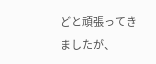どと頑張ってきましたが、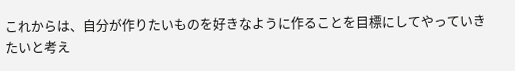これからは、自分が作りたいものを好きなように作ることを目標にしてやっていきたいと考え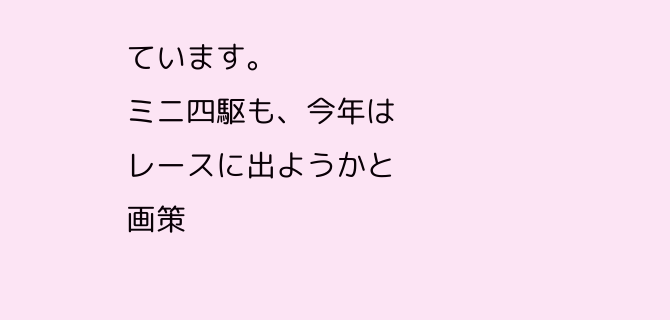ています。
ミニ四駆も、今年はレースに出ようかと画策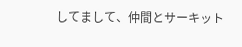してまして、仲間とサーキット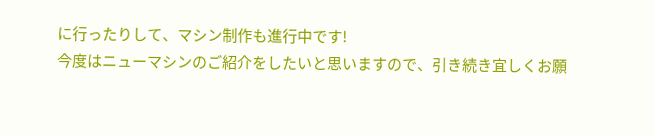に行ったりして、マシン制作も進行中です!
今度はニューマシンのご紹介をしたいと思いますので、引き続き宜しくお願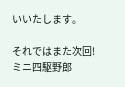いいたします。

それではまた次回!
ミニ四駆野郎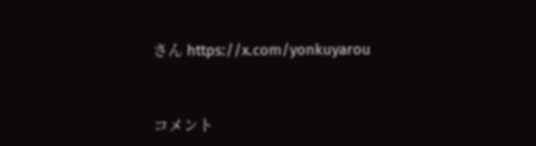さん https://x.com/yonkuyarou


コメント